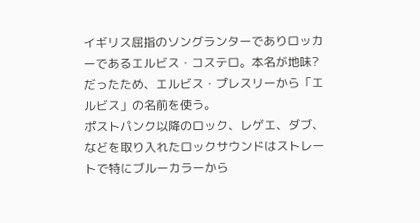イギリス屈指のソングランターでありロッカーであるエルビス・コステロ。本名が地味?だったため、エルビス・プレスリーから「エルビス」の名前を使う。
ポストパンク以降のロック、レゲエ、ダブ、などを取り入れたロックサウンドはストレートで特にブルーカラーから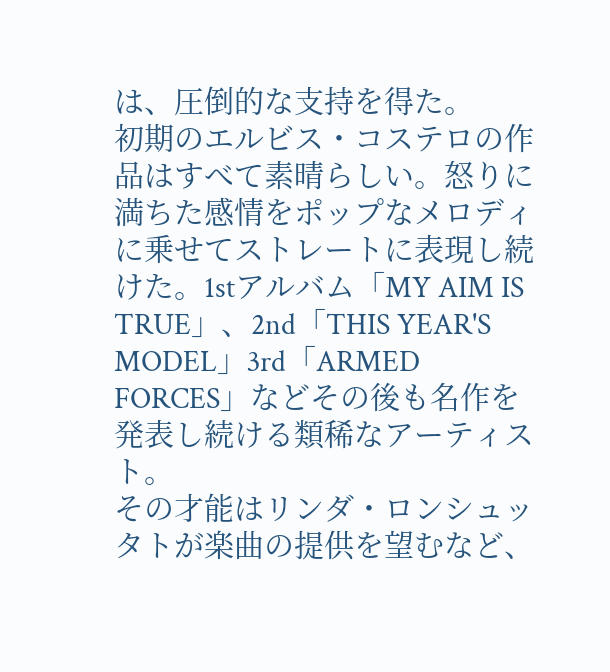は、圧倒的な支持を得た。
初期のエルビス・コステロの作品はすべて素晴らしい。怒りに満ちた感情をポップなメロディに乗せてストレートに表現し続けた。1stアルバム「MY AIM IS TRUE」、2nd「THIS YEAR'S MODEL」3rd「ARMED FORCES」などその後も名作を発表し続ける類稀なアーティスト。
その才能はリンダ・ロンシュッタトが楽曲の提供を望むなど、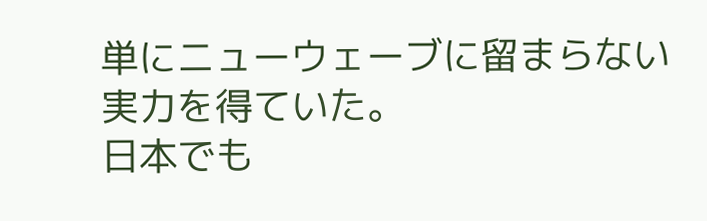単にニューウェーブに留まらない実力を得ていた。
日本でも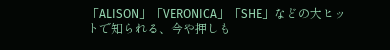「ALISON」「VERONICA」「SHE」などの大ヒットで知られる、今や押しも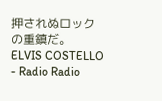押されぬロックの重鎮だ。
ELVIS COSTELLO - Radio Radio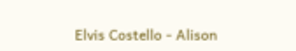Elvis Costello - Alison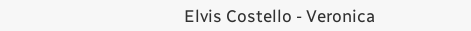Elvis Costello - Veronica